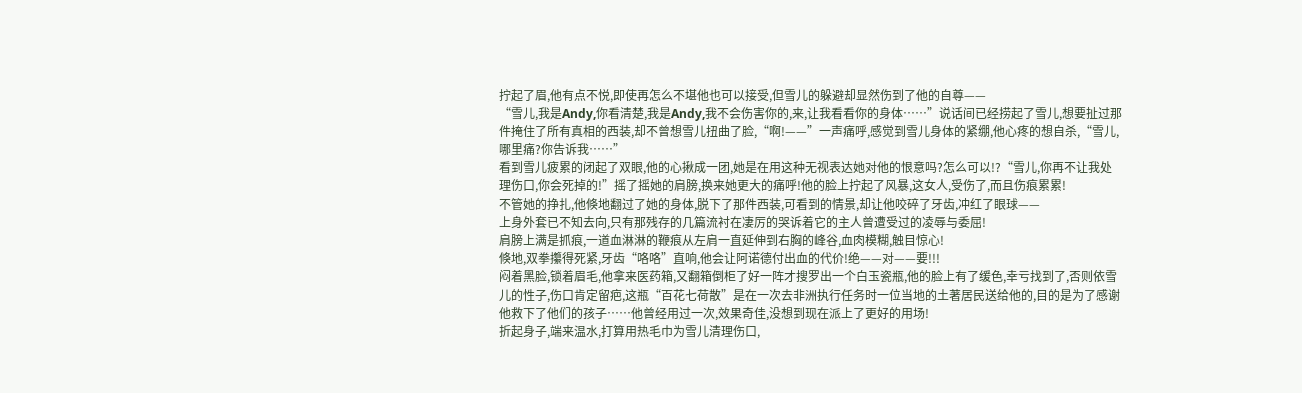拧起了眉,他有点不悦,即使再怎么不堪他也可以接受,但雪儿的躲避却显然伤到了他的自尊——
“雪儿,我是Andy,你看清楚,我是Andy,我不会伤害你的,来,让我看看你的身体……”说话间已经捞起了雪儿,想要扯过那件掩住了所有真相的西装,却不曾想雪儿扭曲了脸,“啊!——”一声痛呼,感觉到雪儿身体的紧绷,他心疼的想自杀,“雪儿,哪里痛?你告诉我……”
看到雪儿疲累的闭起了双眼,他的心揪成一团,她是在用这种无视表达她对他的恨意吗?怎么可以!?“雪儿,你再不让我处理伤口,你会死掉的!”摇了摇她的肩膀,换来她更大的痛呼!他的脸上拧起了风暴,这女人,受伤了,而且伤痕累累!
不管她的挣扎,他倏地翻过了她的身体,脱下了那件西装,可看到的情景,却让他咬碎了牙齿,冲红了眼球——
上身外套已不知去向,只有那残存的几篇流衬在凄厉的哭诉着它的主人曾遭受过的凌辱与委屈!
肩膀上满是抓痕,一道血淋淋的鞭痕从左肩一直延伸到右胸的峰谷,血肉模糊,触目惊心!
倏地,双拳攥得死紧,牙齿“咯咯”直响,他会让阿诺德付出血的代价!绝——对——要!!!
闷着黑脸,锁着眉毛,他拿来医药箱,又翻箱倒柜了好一阵才搜罗出一个白玉瓷瓶,他的脸上有了缓色,幸亏找到了,否则依雪儿的性子,伤口肯定留疤,这瓶“百花七荷散”是在一次去非洲执行任务时一位当地的土著居民送给他的,目的是为了感谢他救下了他们的孩子……他曾经用过一次,效果奇佳,没想到现在派上了更好的用场!
折起身子,端来温水,打算用热毛巾为雪儿清理伤口,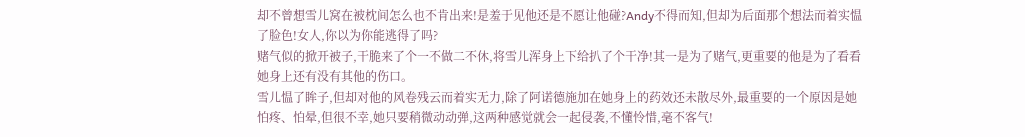却不曾想雪儿窝在被枕间怎么也不肯出来!是羞于见他还是不愿让他碰?Andy不得而知,但却为后面那个想法而着实愠了脸色!女人,你以为你能逃得了吗?
赌气似的掀开被子,干脆来了个一不做二不休,将雪儿浑身上下给扒了个干净!其一是为了赌气,更重要的他是为了看看她身上还有没有其他的伤口。
雪儿愠了眸子,但却对他的风卷残云而着实无力,除了阿诺德施加在她身上的药效还未散尽外,最重要的一个原因是她怕疼、怕晕,但很不幸,她只要稍微动动弹,这两种感觉就会一起侵袭,不懂怜惜,毫不客气!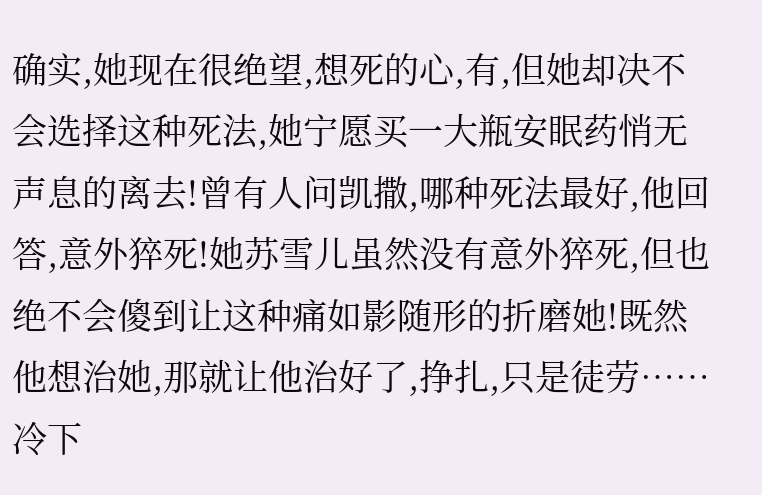确实,她现在很绝望,想死的心,有,但她却决不会选择这种死法,她宁愿买一大瓶安眠药悄无声息的离去!曾有人问凯撒,哪种死法最好,他回答,意外猝死!她苏雪儿虽然没有意外猝死,但也绝不会傻到让这种痛如影随形的折磨她!既然他想治她,那就让他治好了,挣扎,只是徒劳……
冷下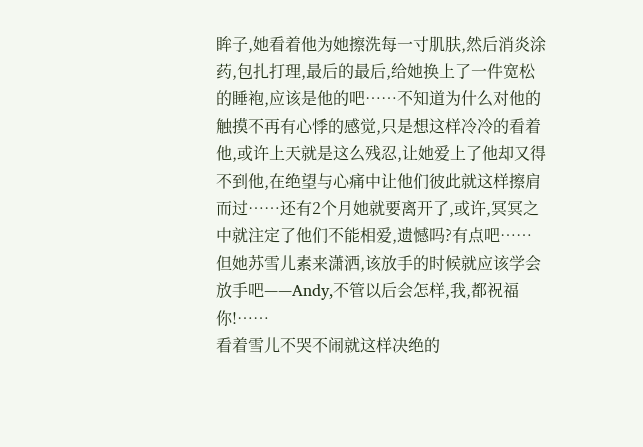眸子,她看着他为她擦洗每一寸肌肤,然后消炎涂药,包扎打理,最后的最后,给她换上了一件宽松的睡袍,应该是他的吧……不知道为什么对他的触摸不再有心悸的感觉,只是想这样冷冷的看着他,或许上天就是这么残忍,让她爱上了他却又得不到他,在绝望与心痛中让他们彼此就这样擦肩而过……还有2个月她就要离开了,或许,冥冥之中就注定了他们不能相爱,遗憾吗?有点吧……但她苏雪儿素来潇洒,该放手的时候就应该学会放手吧——Andy,不管以后会怎样,我,都祝福你!……
看着雪儿不哭不闹就这样决绝的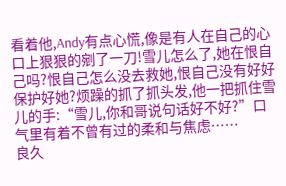看着他,Andy有点心慌,像是有人在自己的心口上狠狠的剜了一刀!雪儿怎么了,她在恨自己吗?恨自己怎么没去救她,恨自己没有好好保护好她?烦躁的抓了抓头发,他一把抓住雪儿的手:“雪儿,你和哥说句话好不好?”口气里有着不曾有过的柔和与焦虑……
良久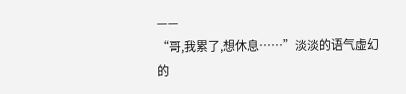——
“哥,我累了,想休息……”淡淡的语气虚幻的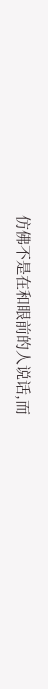仿佛不是在和眼前的人说话,而